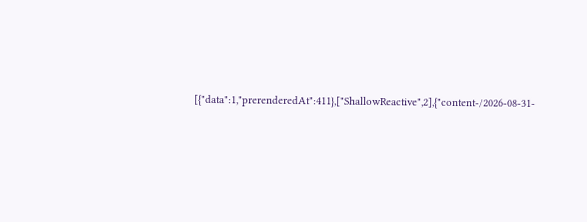[{"data":1,"prerenderedAt":411},["ShallowReactive",2],{"content-/2026-08-31-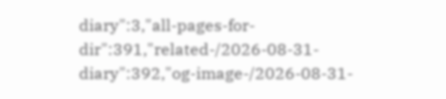diary":3,"all-pages-for-dir":391,"related-/2026-08-31-diary":392,"og-image-/2026-08-31-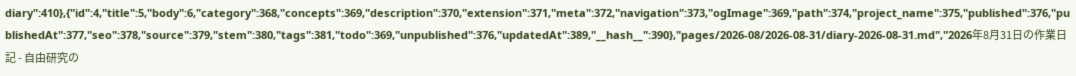diary":410},{"id":4,"title":5,"body":6,"category":368,"concepts":369,"description":370,"extension":371,"meta":372,"navigation":373,"ogImage":369,"path":374,"project_name":375,"published":376,"publishedAt":377,"seo":378,"source":379,"stem":380,"tags":381,"todo":369,"unpublished":376,"updatedAt":389,"__hash__":390},"pages/2026-08/2026-08-31/diary-2026-08-31.md","2026年8月31日の作業日記 - 自由研究の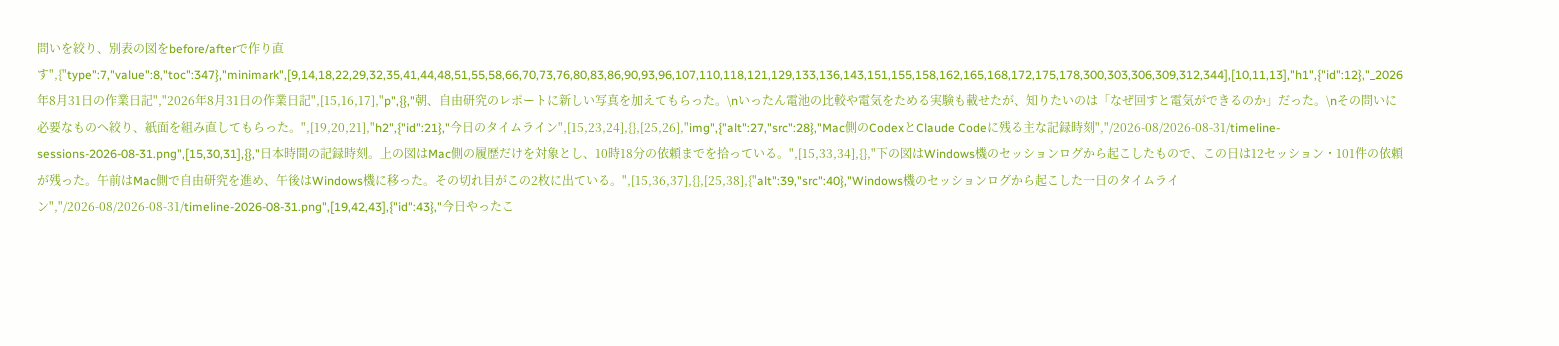問いを絞り、別表の図をbefore/afterで作り直す",{"type":7,"value":8,"toc":347},"minimark",[9,14,18,22,29,32,35,41,44,48,51,55,58,66,70,73,76,80,83,86,90,93,96,107,110,118,121,129,133,136,143,151,155,158,162,165,168,172,175,178,300,303,306,309,312,344],[10,11,13],"h1",{"id":12},"_2026年8月31日の作業日記","2026年8月31日の作業日記",[15,16,17],"p",{},"朝、自由研究のレポートに新しい写真を加えてもらった。\nいったん電池の比較や電気をためる実験も載せたが、知りたいのは「なぜ回すと電気ができるのか」だった。\nその問いに必要なものへ絞り、紙面を組み直してもらった。",[19,20,21],"h2",{"id":21},"今日のタイムライン",[15,23,24],{},[25,26],"img",{"alt":27,"src":28},"Mac側のCodexとClaude Codeに残る主な記録時刻","/2026-08/2026-08-31/timeline-sessions-2026-08-31.png",[15,30,31],{},"日本時間の記録時刻。上の図はMac側の履歴だけを対象とし、10時18分の依頼までを拾っている。",[15,33,34],{},"下の図はWindows機のセッションログから起こしたもので、この日は12セッション・101件の依頼が残った。午前はMac側で自由研究を進め、午後はWindows機に移った。その切れ目がこの2枚に出ている。",[15,36,37],{},[25,38],{"alt":39,"src":40},"Windows機のセッションログから起こした一日のタイムライン","/2026-08/2026-08-31/timeline-2026-08-31.png",[19,42,43],{"id":43},"今日やったこ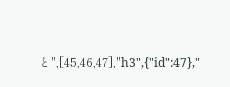と",[45,46,47],"h3",{"id":47},"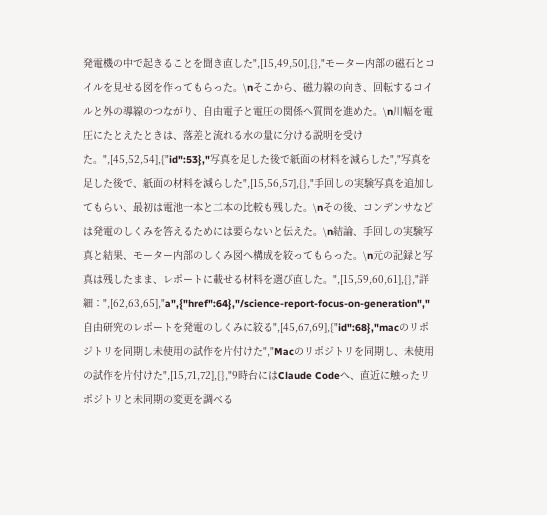発電機の中で起きることを聞き直した",[15,49,50],{},"モーター内部の磁石とコイルを見せる図を作ってもらった。\nそこから、磁力線の向き、回転するコイルと外の導線のつながり、自由電子と電圧の関係へ質問を進めた。\n川幅を電圧にたとえたときは、落差と流れる水の量に分ける説明を受けた。",[45,52,54],{"id":53},"写真を足した後で紙面の材料を減らした","写真を足した後で、紙面の材料を減らした",[15,56,57],{},"手回しの実験写真を追加してもらい、最初は電池一本と二本の比較も残した。\nその後、コンデンサなどは発電のしくみを答えるためには要らないと伝えた。\n結論、手回しの実験写真と結果、モーター内部のしくみ図へ構成を絞ってもらった。\n元の記録と写真は残したまま、レポートに載せる材料を選び直した。",[15,59,60,61],{},"詳細：",[62,63,65],"a",{"href":64},"/science-report-focus-on-generation","自由研究のレポートを発電のしくみに絞る",[45,67,69],{"id":68},"macのリポジトリを同期し未使用の試作を片付けた","Macのリポジトリを同期し、未使用の試作を片付けた",[15,71,72],{},"9時台にはClaude Codeへ、直近に触ったリポジトリと未同期の変更を調べる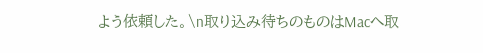よう依頼した。\n取り込み待ちのものはMacへ取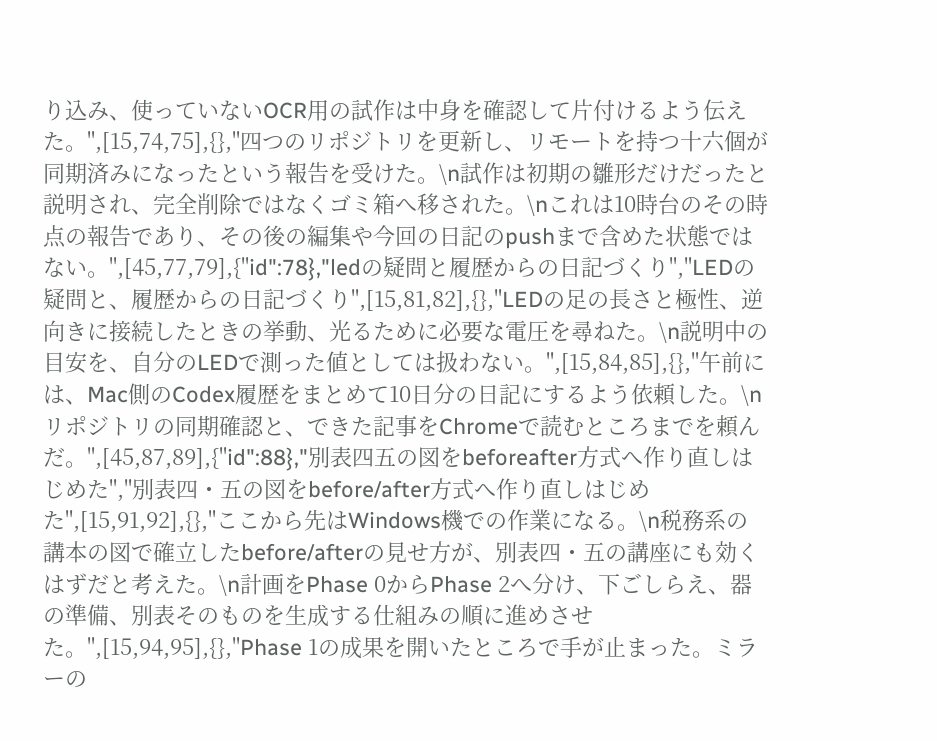り込み、使っていないOCR用の試作は中身を確認して片付けるよう伝えた。",[15,74,75],{},"四つのリポジトリを更新し、リモートを持つ十六個が同期済みになったという報告を受けた。\n試作は初期の雛形だけだったと説明され、完全削除ではなくゴミ箱へ移された。\nこれは10時台のその時点の報告であり、その後の編集や今回の日記のpushまで含めた状態ではない。",[45,77,79],{"id":78},"ledの疑問と履歴からの日記づくり","LEDの疑問と、履歴からの日記づくり",[15,81,82],{},"LEDの足の長さと極性、逆向きに接続したときの挙動、光るために必要な電圧を尋ねた。\n説明中の目安を、自分のLEDで測った値としては扱わない。",[15,84,85],{},"午前には、Mac側のCodex履歴をまとめて10日分の日記にするよう依頼した。\nリポジトリの同期確認と、できた記事をChromeで読むところまでを頼んだ。",[45,87,89],{"id":88},"別表四五の図をbeforeafter方式へ作り直しはじめた","別表四・五の図をbefore/after方式へ作り直しはじめた",[15,91,92],{},"ここから先はWindows機での作業になる。\n税務系の講本の図で確立したbefore/afterの見せ方が、別表四・五の講座にも効くはずだと考えた。\n計画をPhase 0からPhase 2へ分け、下ごしらえ、器の準備、別表そのものを生成する仕組みの順に進めさせた。",[15,94,95],{},"Phase 1の成果を開いたところで手が止まった。ミラーの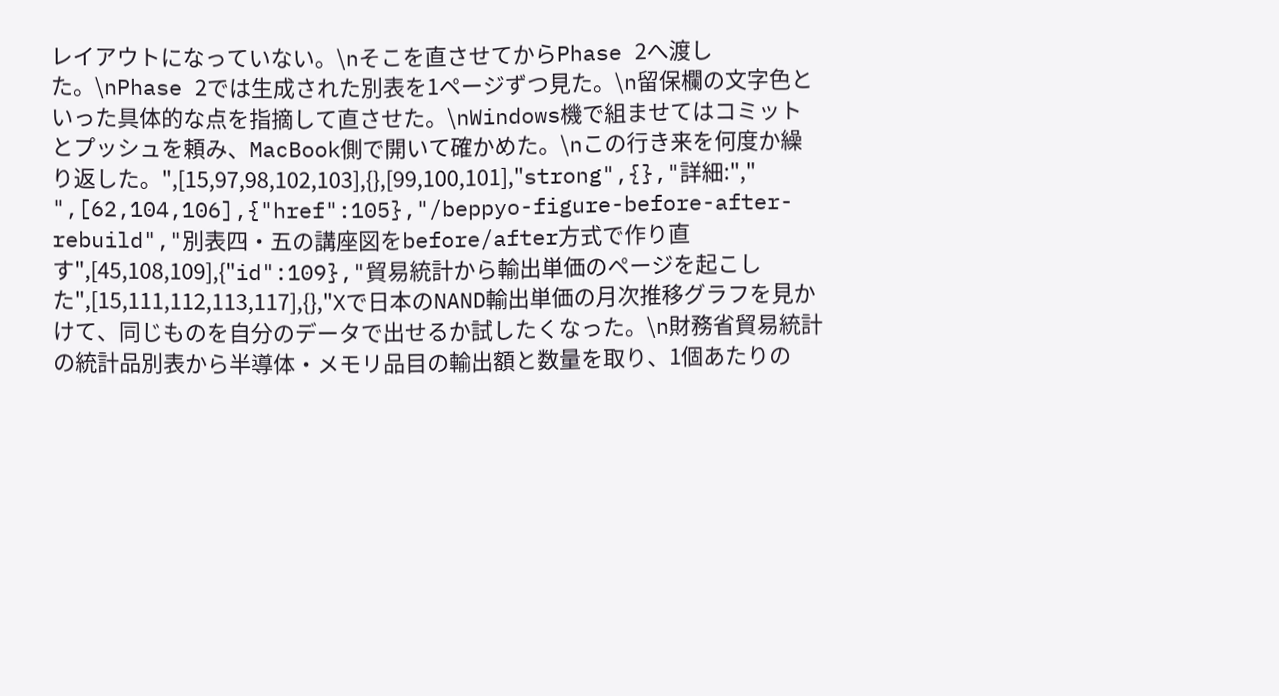レイアウトになっていない。\nそこを直させてからPhase 2へ渡した。\nPhase 2では生成された別表を1ページずつ見た。\n留保欄の文字色といった具体的な点を指摘して直させた。\nWindows機で組ませてはコミットとプッシュを頼み、MacBook側で開いて確かめた。\nこの行き来を何度か繰り返した。",[15,97,98,102,103],{},[99,100,101],"strong",{},"詳細:"," ",[62,104,106],{"href":105},"/beppyo-figure-before-after-rebuild","別表四・五の講座図をbefore/after方式で作り直す",[45,108,109],{"id":109},"貿易統計から輸出単価のページを起こした",[15,111,112,113,117],{},"Xで日本のNAND輸出単価の月次推移グラフを見かけて、同じものを自分のデータで出せるか試したくなった。\n財務省貿易統計の統計品別表から半導体・メモリ品目の輸出額と数量を取り、1個あたりの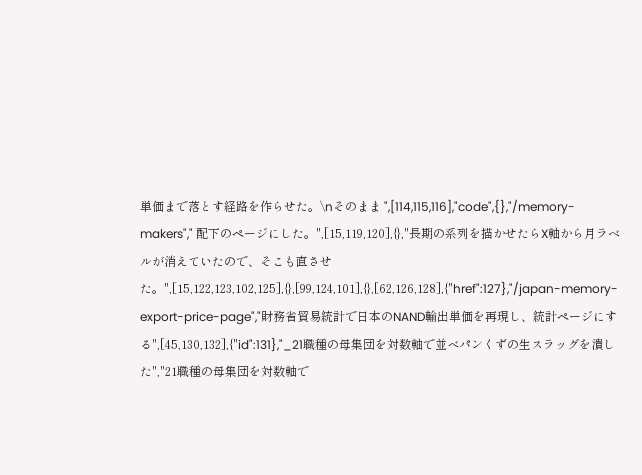単価まで落とす経路を作らせた。\nそのまま ",[114,115,116],"code",{},"/memory-makers"," 配下のページにした。",[15,119,120],{},"長期の系列を描かせたらX軸から月ラベルが消えていたので、そこも直させた。",[15,122,123,102,125],{},[99,124,101],{},[62,126,128],{"href":127},"/japan-memory-export-price-page","財務省貿易統計で日本のNAND輸出単価を再現し、統計ページにする",[45,130,132],{"id":131},"_21職種の母集団を対数軸で並べパンくずの生スラッグを潰した","21職種の母集団を対数軸で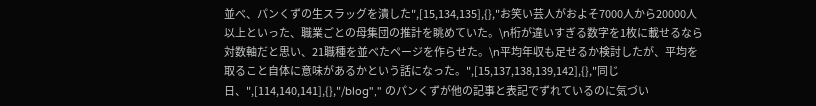並べ、パンくずの生スラッグを潰した",[15,134,135],{},"お笑い芸人がおよそ7000人から20000人以上といった、職業ごとの母集団の推計を眺めていた。\n桁が違いすぎる数字を1枚に載せるなら対数軸だと思い、21職種を並べたページを作らせた。\n平均年収も足せるか検討したが、平均を取ること自体に意味があるかという話になった。",[15,137,138,139,142],{},"同じ日、",[114,140,141],{},"/blog"," のパンくずが他の記事と表記でずれているのに気づい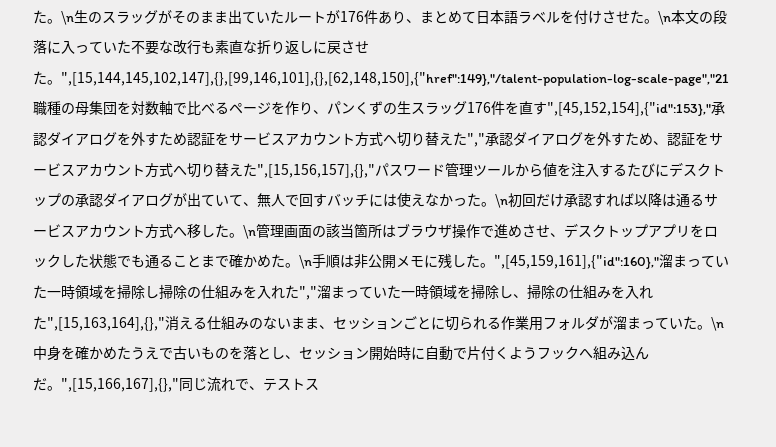た。\n生のスラッグがそのまま出ていたルートが176件あり、まとめて日本語ラベルを付けさせた。\n本文の段落に入っていた不要な改行も素直な折り返しに戻させた。",[15,144,145,102,147],{},[99,146,101],{},[62,148,150],{"href":149},"/talent-population-log-scale-page","21職種の母集団を対数軸で比べるページを作り、パンくずの生スラッグ176件を直す",[45,152,154],{"id":153},"承認ダイアログを外すため認証をサービスアカウント方式へ切り替えた","承認ダイアログを外すため、認証をサービスアカウント方式へ切り替えた",[15,156,157],{},"パスワード管理ツールから値を注入するたびにデスクトップの承認ダイアログが出ていて、無人で回すバッチには使えなかった。\n初回だけ承認すれば以降は通るサービスアカウント方式へ移した。\n管理画面の該当箇所はブラウザ操作で進めさせ、デスクトップアプリをロックした状態でも通ることまで確かめた。\n手順は非公開メモに残した。",[45,159,161],{"id":160},"溜まっていた一時領域を掃除し掃除の仕組みを入れた","溜まっていた一時領域を掃除し、掃除の仕組みを入れた",[15,163,164],{},"消える仕組みのないまま、セッションごとに切られる作業用フォルダが溜まっていた。\n中身を確かめたうえで古いものを落とし、セッション開始時に自動で片付くようフックへ組み込んだ。",[15,166,167],{},"同じ流れで、テストス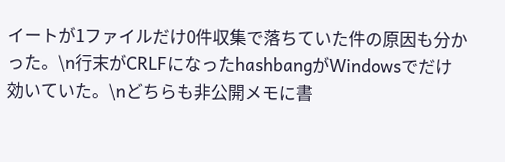イートが1ファイルだけ0件収集で落ちていた件の原因も分かった。\n行末がCRLFになったhashbangがWindowsでだけ効いていた。\nどちらも非公開メモに書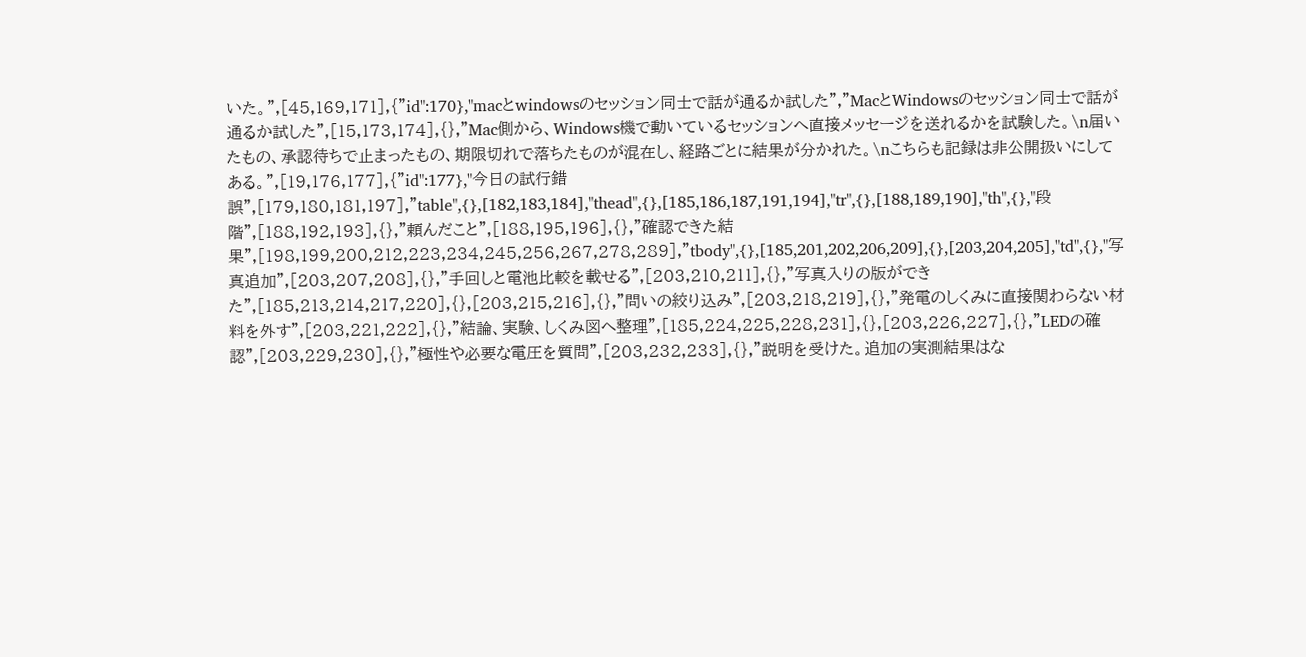いた。",[45,169,171],{"id":170},"macとwindowsのセッション同士で話が通るか試した","MacとWindowsのセッション同士で話が通るか試した",[15,173,174],{},"Mac側から、Windows機で動いているセッションへ直接メッセージを送れるかを試験した。\n届いたもの、承認待ちで止まったもの、期限切れで落ちたものが混在し、経路ごとに結果が分かれた。\nこちらも記録は非公開扱いにしてある。",[19,176,177],{"id":177},"今日の試行錯誤",[179,180,181,197],"table",{},[182,183,184],"thead",{},[185,186,187,191,194],"tr",{},[188,189,190],"th",{},"段階",[188,192,193],{},"頼んだこと",[188,195,196],{},"確認できた結果",[198,199,200,212,223,234,245,256,267,278,289],"tbody",{},[185,201,202,206,209],{},[203,204,205],"td",{},"写真追加",[203,207,208],{},"手回しと電池比較を載せる",[203,210,211],{},"写真入りの版ができた",[185,213,214,217,220],{},[203,215,216],{},"問いの絞り込み",[203,218,219],{},"発電のしくみに直接関わらない材料を外す",[203,221,222],{},"結論、実験、しくみ図へ整理",[185,224,225,228,231],{},[203,226,227],{},"LEDの確認",[203,229,230],{},"極性や必要な電圧を質問",[203,232,233],{},"説明を受けた。追加の実測結果はな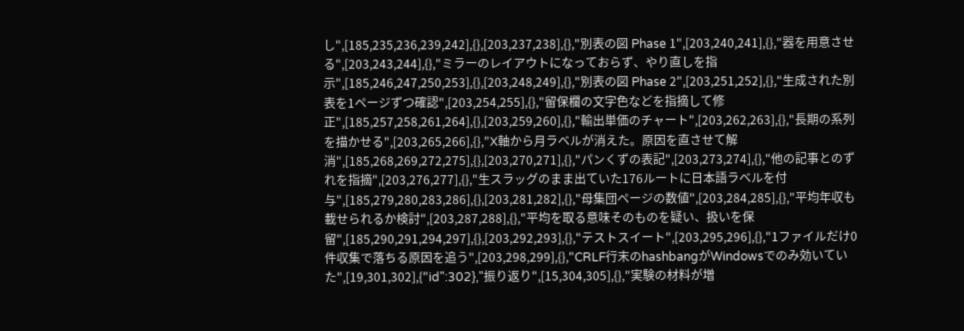し",[185,235,236,239,242],{},[203,237,238],{},"別表の図 Phase 1",[203,240,241],{},"器を用意させる",[203,243,244],{},"ミラーのレイアウトになっておらず、やり直しを指示",[185,246,247,250,253],{},[203,248,249],{},"別表の図 Phase 2",[203,251,252],{},"生成された別表を1ページずつ確認",[203,254,255],{},"留保欄の文字色などを指摘して修正",[185,257,258,261,264],{},[203,259,260],{},"輸出単価のチャート",[203,262,263],{},"長期の系列を描かせる",[203,265,266],{},"X軸から月ラベルが消えた。原因を直させて解消",[185,268,269,272,275],{},[203,270,271],{},"パンくずの表記",[203,273,274],{},"他の記事とのずれを指摘",[203,276,277],{},"生スラッグのまま出ていた176ルートに日本語ラベルを付与",[185,279,280,283,286],{},[203,281,282],{},"母集団ページの数値",[203,284,285],{},"平均年収も載せられるか検討",[203,287,288],{},"平均を取る意味そのものを疑い、扱いを保留",[185,290,291,294,297],{},[203,292,293],{},"テストスイート",[203,295,296],{},"1ファイルだけ0件収集で落ちる原因を追う",[203,298,299],{},"CRLF行末のhashbangがWindowsでのみ効いていた",[19,301,302],{"id":302},"振り返り",[15,304,305],{},"実験の材料が増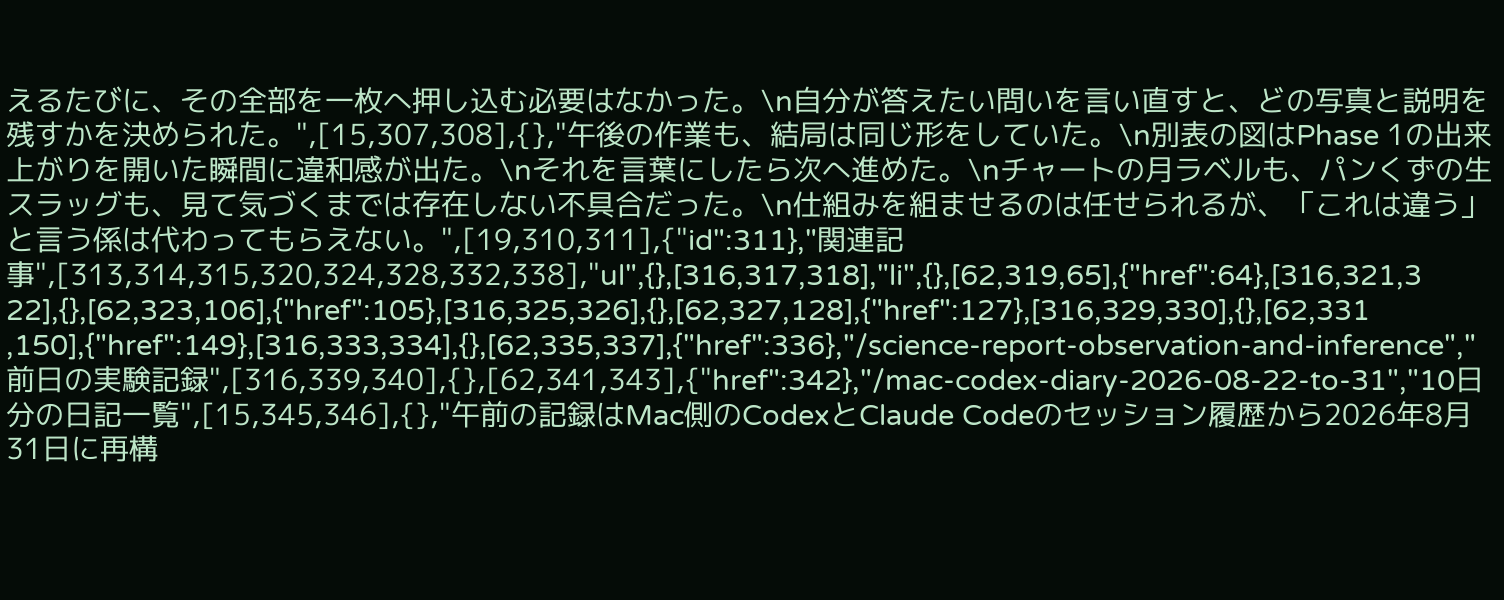えるたびに、その全部を一枚へ押し込む必要はなかった。\n自分が答えたい問いを言い直すと、どの写真と説明を残すかを決められた。",[15,307,308],{},"午後の作業も、結局は同じ形をしていた。\n別表の図はPhase 1の出来上がりを開いた瞬間に違和感が出た。\nそれを言葉にしたら次へ進めた。\nチャートの月ラベルも、パンくずの生スラッグも、見て気づくまでは存在しない不具合だった。\n仕組みを組ませるのは任せられるが、「これは違う」と言う係は代わってもらえない。",[19,310,311],{"id":311},"関連記事",[313,314,315,320,324,328,332,338],"ul",{},[316,317,318],"li",{},[62,319,65],{"href":64},[316,321,322],{},[62,323,106],{"href":105},[316,325,326],{},[62,327,128],{"href":127},[316,329,330],{},[62,331,150],{"href":149},[316,333,334],{},[62,335,337],{"href":336},"/science-report-observation-and-inference","前日の実験記録",[316,339,340],{},[62,341,343],{"href":342},"/mac-codex-diary-2026-08-22-to-31","10日分の日記一覧",[15,345,346],{},"午前の記録はMac側のCodexとClaude Codeのセッション履歴から2026年8月31日に再構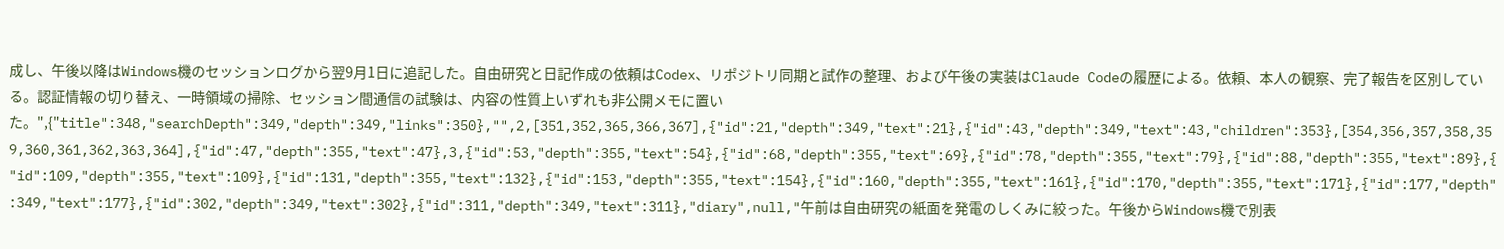成し、午後以降はWindows機のセッションログから翌9月1日に追記した。自由研究と日記作成の依頼はCodex、リポジトリ同期と試作の整理、および午後の実装はClaude Codeの履歴による。依頼、本人の観察、完了報告を区別している。認証情報の切り替え、一時領域の掃除、セッション間通信の試験は、内容の性質上いずれも非公開メモに置いた。",{"title":348,"searchDepth":349,"depth":349,"links":350},"",2,[351,352,365,366,367],{"id":21,"depth":349,"text":21},{"id":43,"depth":349,"text":43,"children":353},[354,356,357,358,359,360,361,362,363,364],{"id":47,"depth":355,"text":47},3,{"id":53,"depth":355,"text":54},{"id":68,"depth":355,"text":69},{"id":78,"depth":355,"text":79},{"id":88,"depth":355,"text":89},{"id":109,"depth":355,"text":109},{"id":131,"depth":355,"text":132},{"id":153,"depth":355,"text":154},{"id":160,"depth":355,"text":161},{"id":170,"depth":355,"text":171},{"id":177,"depth":349,"text":177},{"id":302,"depth":349,"text":302},{"id":311,"depth":349,"text":311},"diary",null,"午前は自由研究の紙面を発電のしくみに絞った。午後からWindows機で別表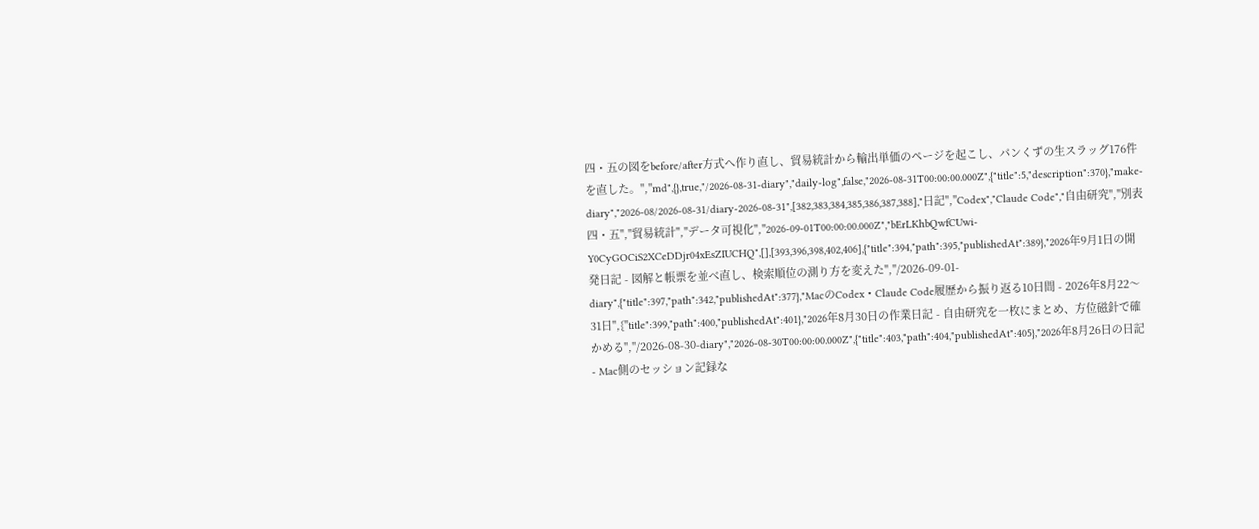四・五の図をbefore/after方式へ作り直し、貿易統計から輸出単価のページを起こし、パンくずの生スラッグ176件を直した。","md",{},true,"/2026-08-31-diary","daily-log",false,"2026-08-31T00:00:00.000Z",{"title":5,"description":370},"make-diary","2026-08/2026-08-31/diary-2026-08-31",[382,383,384,385,386,387,388],"日記","Codex","Claude Code","自由研究","別表四・五","貿易統計","データ可視化","2026-09-01T00:00:00.000Z","bErLKhbQwfCUwi-Y0CyGOCiS2XCeDDjr04xEsZIUCHQ",[],[393,396,398,402,406],{"title":394,"path":395,"publishedAt":389},"2026年9月1日の開発日記 - 図解と帳票を並べ直し、検索順位の測り方を変えた","/2026-09-01-diary",{"title":397,"path":342,"publishedAt":377},"MacのCodex・Claude Code履歴から振り返る10日間 - 2026年8月22〜31日",{"title":399,"path":400,"publishedAt":401},"2026年8月30日の作業日記 - 自由研究を一枚にまとめ、方位磁針で確かめる","/2026-08-30-diary","2026-08-30T00:00:00.000Z",{"title":403,"path":404,"publishedAt":405},"2026年8月26日の日記 - Mac側のセッション記録な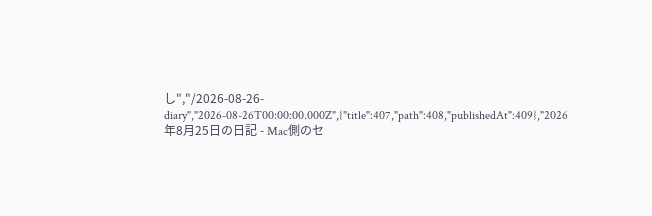し","/2026-08-26-diary","2026-08-26T00:00:00.000Z",{"title":407,"path":408,"publishedAt":409},"2026年8月25日の日記 - Mac側のセ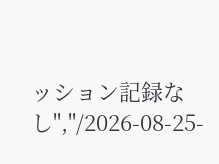ッション記録なし","/2026-08-25-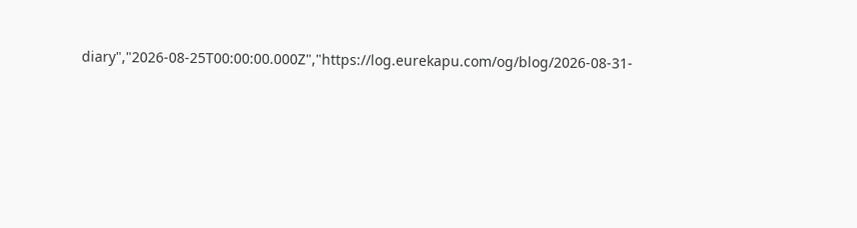diary","2026-08-25T00:00:00.000Z","https://log.eurekapu.com/og/blog/2026-08-31-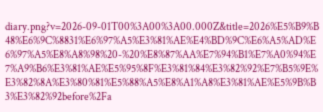diary.png?v=2026-09-01T00%3A00%3A00.000Z&title=2026%E5%B9%B48%E6%9C%8831%E6%97%A5%E3%81%AE%E4%BD%9C%E6%A5%AD%E6%97%A5%E8%A8%98%20-%20%E8%87%AA%E7%94%B1%E7%A0%94%E7%A9%B6%E3%81%AE%E5%95%8F%E3%81%84%E3%82%92%E7%B5%9E%E3%82%8A%E3%80%81%E5%88%A5%E8%A1%A8%E3%81%AE%E5%9B%B3%E3%82%92before%2Fa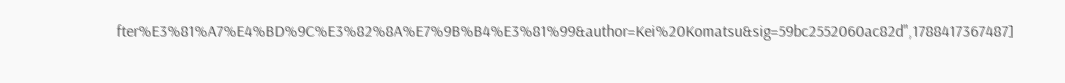fter%E3%81%A7%E4%BD%9C%E3%82%8A%E7%9B%B4%E3%81%99&author=Kei%20Komatsu&sig=59bc2552060ac82d",1788417367487]